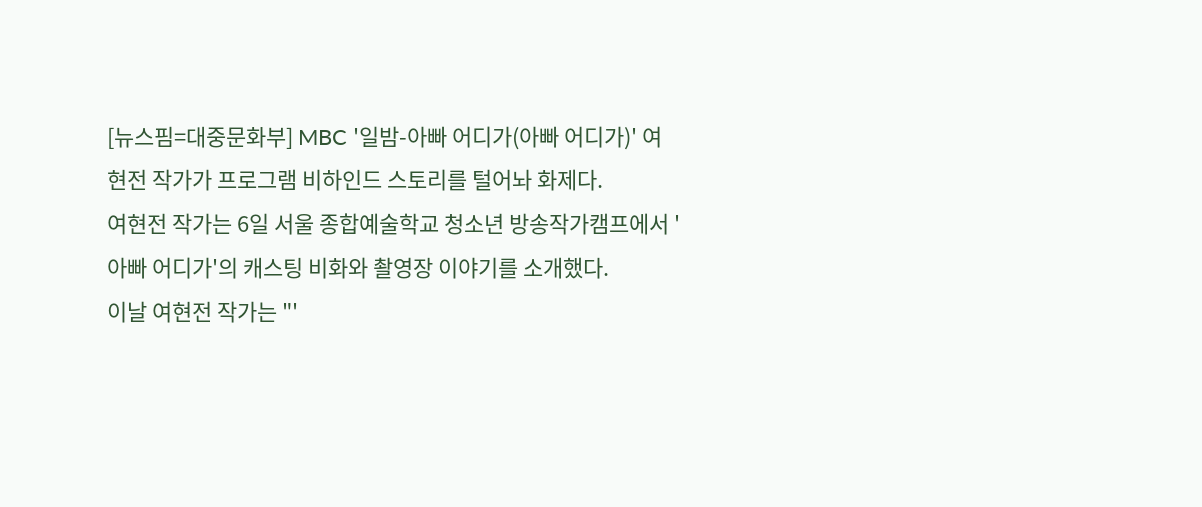[뉴스핌=대중문화부] MBC '일밤-아빠 어디가(아빠 어디가)' 여현전 작가가 프로그램 비하인드 스토리를 털어놔 화제다.
여현전 작가는 6일 서울 종합예술학교 청소년 방송작가캠프에서 '아빠 어디가'의 캐스팅 비화와 촬영장 이야기를 소개했다.
이날 여현전 작가는 "'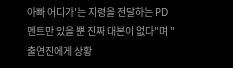아빠 어디가'는 지령을 전달하는 PD멘트만 있을 뿐 진짜 대본이 없다"며 "출연진에게 상황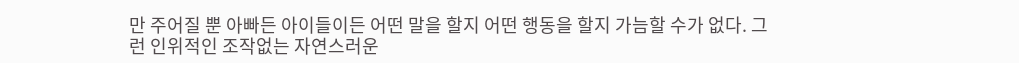만 주어질 뿐 아빠든 아이들이든 어떤 말을 할지 어떤 행동을 할지 가늠할 수가 없다. 그런 인위적인 조작없는 자연스러운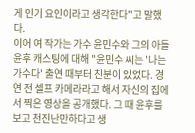게 인기 요인이라고 생각한다"고 말했다.
이어 여 작가는 가수 윤민수와 그의 아들 윤후 캐스팅에 대해 "윤민수 씨는 '나는 가수다' 출연 때부터 친분이 있었다. 경연 전 셀프 카메라라고 해서 자신의 집에서 찍은 영상을 공개했다. 그 때 윤후를 보고 천진난만하다고 생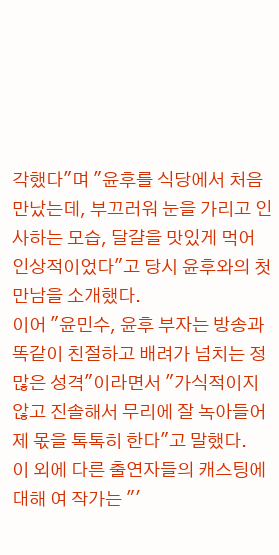각했다"며 "윤후를 식당에서 처음 만났는데, 부끄러워 눈을 가리고 인사하는 모습, 달걀을 맛있게 먹어 인상적이었다"고 당시 윤후와의 첫 만남을 소개했다.
이어 "윤민수, 윤후 부자는 방송과 똑같이 친절하고 배려가 넘치는 정 많은 성격"이라면서 "가식적이지 않고 진솔해서 무리에 잘 녹아들어 제 몫을 톡톡히 한다"고 말했다.
이 외에 다른 출연자들의 캐스팅에 대해 여 작가는 "'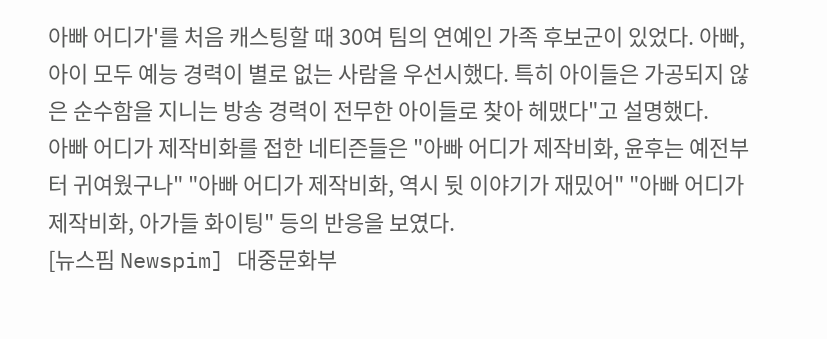아빠 어디가'를 처음 캐스팅할 때 30여 팀의 연예인 가족 후보군이 있었다. 아빠, 아이 모두 예능 경력이 별로 없는 사람을 우선시했다. 특히 아이들은 가공되지 않은 순수함을 지니는 방송 경력이 전무한 아이들로 찾아 헤맸다"고 설명했다.
아빠 어디가 제작비화를 접한 네티즌들은 "아빠 어디가 제작비화, 윤후는 예전부터 귀여웠구나" "아빠 어디가 제작비화, 역시 뒷 이야기가 재밌어" "아빠 어디가 제작비화, 아가들 화이팅" 등의 반응을 보였다.
[뉴스핌 Newspim] 대중문화부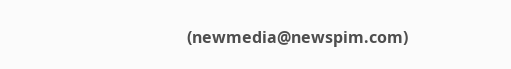(newmedia@newspim.com)